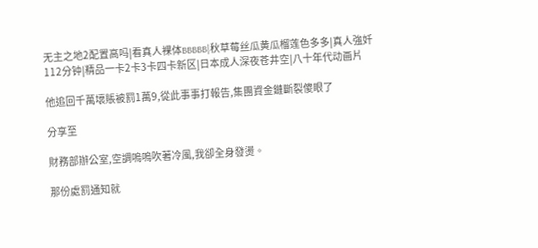无主之地2配置高吗|看真人裸体BBBBB|秋草莓丝瓜黄瓜榴莲色多多|真人強奷112分钟|精品一卡2卡3卡四卡新区|日本成人深夜苍井空|八十年代动画片

他追回千萬壞賬被罰1萬9,從此事事打報告,集團資金鏈斷裂傻眼了

分享至

財務部辦公室,空調嗚嗚吹著冷風,我卻全身發燙。

那份處罰通知就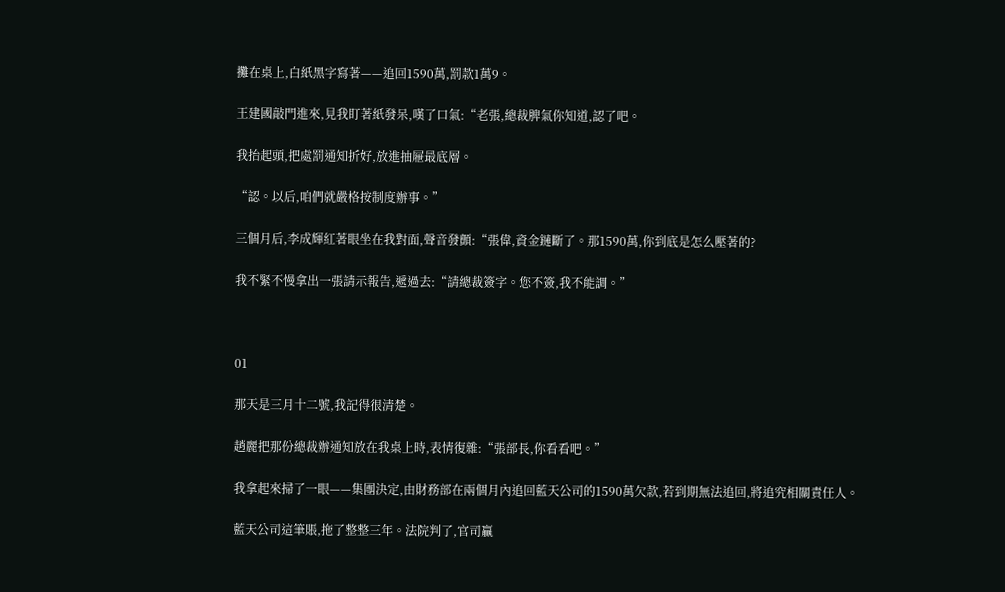攤在桌上,白紙黑字寫著——追回1590萬,罰款1萬9。

王建國敲門進來,見我盯著紙發呆,嘆了口氣:“老張,總裁脾氣你知道,認了吧。

我抬起頭,把處罰通知折好,放進抽屜最底層。

“認。以后,咱們就嚴格按制度辦事。”

三個月后,李成輝紅著眼坐在我對面,聲音發顫:“張偉,資金鏈斷了。那1590萬,你到底是怎么壓著的?

我不緊不慢拿出一張請示報告,遞過去:“請總裁簽字。您不簽,我不能調。”



01

那天是三月十二號,我記得很清楚。

趙麗把那份總裁辦通知放在我桌上時,表情復雜:“張部長,你看看吧。”

我拿起來掃了一眼——集團決定,由財務部在兩個月內追回藍天公司的1590萬欠款,若到期無法追回,將追究相關責任人。

藍天公司這筆賬,拖了整整三年。法院判了,官司贏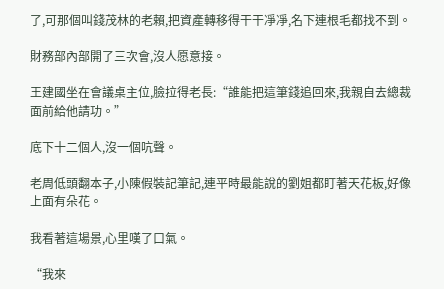了,可那個叫錢茂林的老賴,把資產轉移得干干凈凈,名下連根毛都找不到。

財務部內部開了三次會,沒人愿意接。

王建國坐在會議桌主位,臉拉得老長:“誰能把這筆錢追回來,我親自去總裁面前給他請功。”

底下十二個人,沒一個吭聲。

老周低頭翻本子,小陳假裝記筆記,連平時最能說的劉姐都盯著天花板,好像上面有朵花。

我看著這場景,心里嘆了口氣。

“我來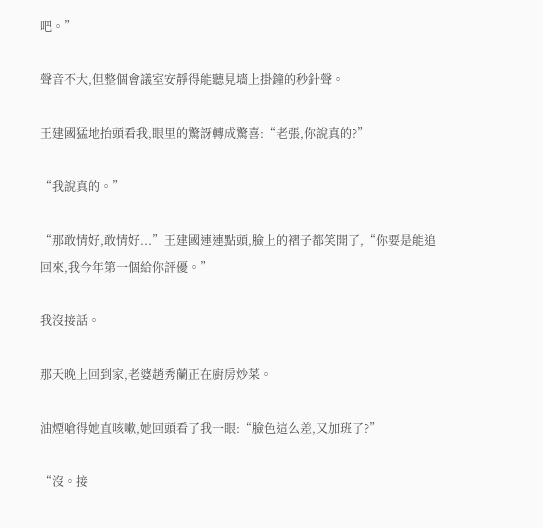吧。”

聲音不大,但整個會議室安靜得能聽見墻上掛鐘的秒針聲。

王建國猛地抬頭看我,眼里的驚訝轉成驚喜:“老張,你說真的?”

“我說真的。”

“那敢情好,敢情好...”王建國連連點頭,臉上的褶子都笑開了,“你要是能追回來,我今年第一個給你評優。”

我沒接話。

那天晚上回到家,老婆趙秀蘭正在廚房炒菜。

油煙嗆得她直咳嗽,她回頭看了我一眼:“臉色這么差,又加班了?”

“沒。接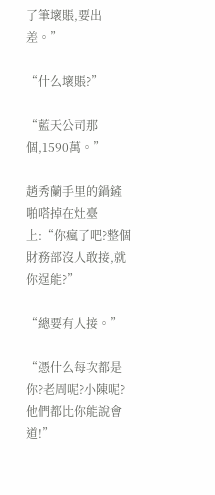了筆壞賬,要出差。”

“什么壞賬?”

“藍天公司那個,1590萬。”

趙秀蘭手里的鍋鏟啪嗒掉在灶臺上:“你瘋了吧?整個財務部沒人敢接,就你逞能?”

“總要有人接。”

“憑什么每次都是你?老周呢?小陳呢?他們都比你能說會道!”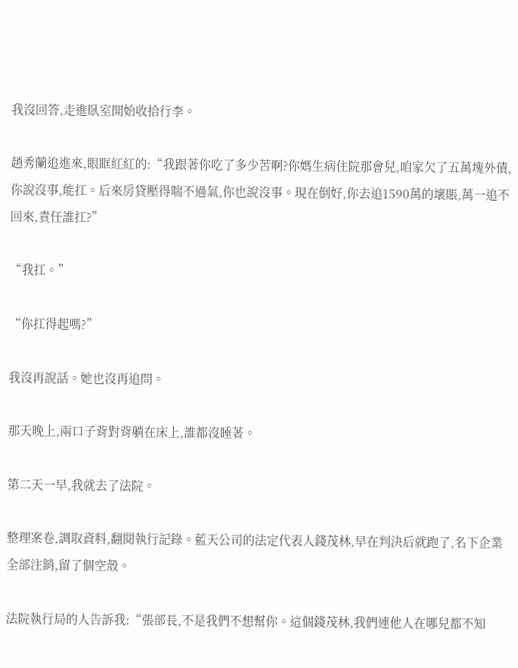我沒回答,走進臥室開始收拾行李。

趙秀蘭追進來,眼眶紅紅的:“我跟著你吃了多少苦啊?你媽生病住院那會兒,咱家欠了五萬塊外債,你說沒事,能扛。后來房貸壓得喘不過氣,你也說沒事。現在倒好,你去追1590萬的壞賬,萬一追不回來,責任誰扛?”

“我扛。”

“你扛得起嗎?”

我沒再說話。她也沒再追問。

那天晚上,兩口子背對背躺在床上,誰都沒睡著。

第二天一早,我就去了法院。

整理案卷,調取資料,翻閱執行記錄。藍天公司的法定代表人錢茂林,早在判決后就跑了,名下企業全部注銷,留了個空殼。

法院執行局的人告訴我:“張部長,不是我們不想幫你。這個錢茂林,我們連他人在哪兒都不知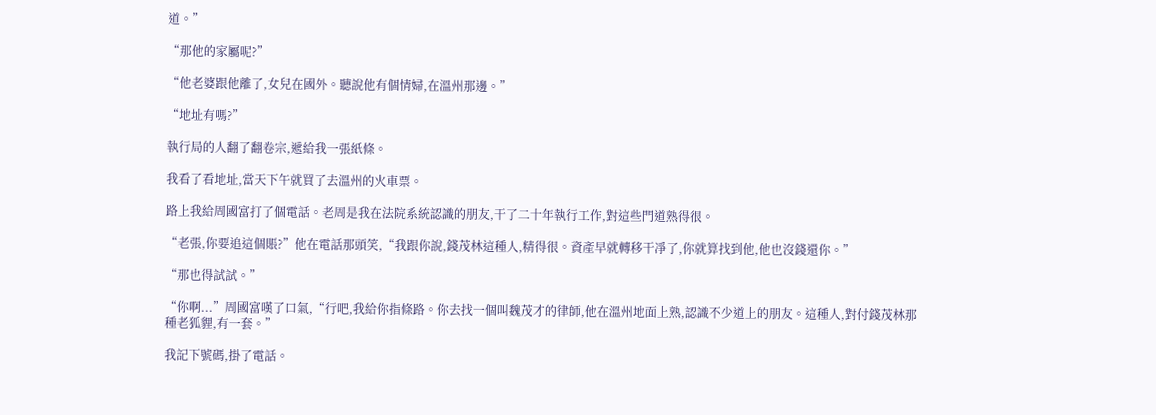道。”

“那他的家屬呢?”

“他老婆跟他離了,女兒在國外。聽說他有個情婦,在溫州那邊。”

“地址有嗎?”

執行局的人翻了翻卷宗,遞給我一張紙條。

我看了看地址,當天下午就買了去溫州的火車票。

路上我給周國富打了個電話。老周是我在法院系統認識的朋友,干了二十年執行工作,對這些門道熟得很。

“老張,你要追這個賬?”他在電話那頭笑,“我跟你說,錢茂林這種人,精得很。資產早就轉移干凈了,你就算找到他,他也沒錢還你。”

“那也得試試。”

“你啊...”周國富嘆了口氣,“行吧,我給你指條路。你去找一個叫魏茂才的律師,他在溫州地面上熟,認識不少道上的朋友。這種人,對付錢茂林那種老狐貍,有一套。”

我記下號碼,掛了電話。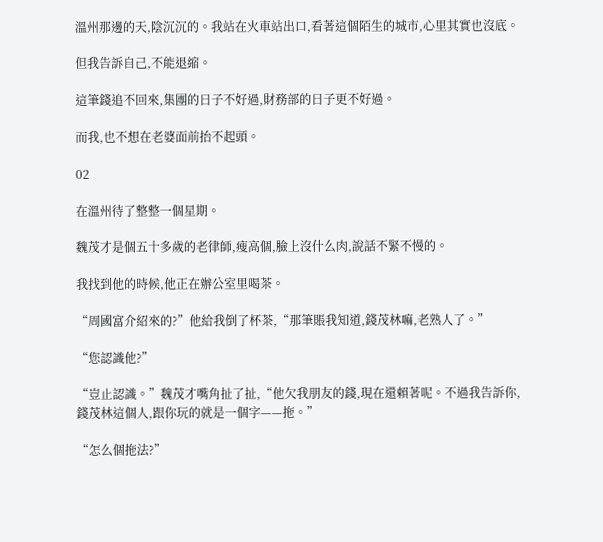溫州那邊的天,陰沉沉的。我站在火車站出口,看著這個陌生的城市,心里其實也沒底。

但我告訴自己,不能退縮。

這筆錢追不回來,集團的日子不好過,財務部的日子更不好過。

而我,也不想在老婆面前抬不起頭。

02

在溫州待了整整一個星期。

魏茂才是個五十多歲的老律師,瘦高個,臉上沒什么肉,說話不緊不慢的。

我找到他的時候,他正在辦公室里喝茶。

“周國富介紹來的?”他給我倒了杯茶,“那筆賬我知道,錢茂林嘛,老熟人了。”

“您認識他?”

“豈止認識。”魏茂才嘴角扯了扯,“他欠我朋友的錢,現在還賴著呢。不過我告訴你,錢茂林這個人,跟你玩的就是一個字——拖。”

“怎么個拖法?”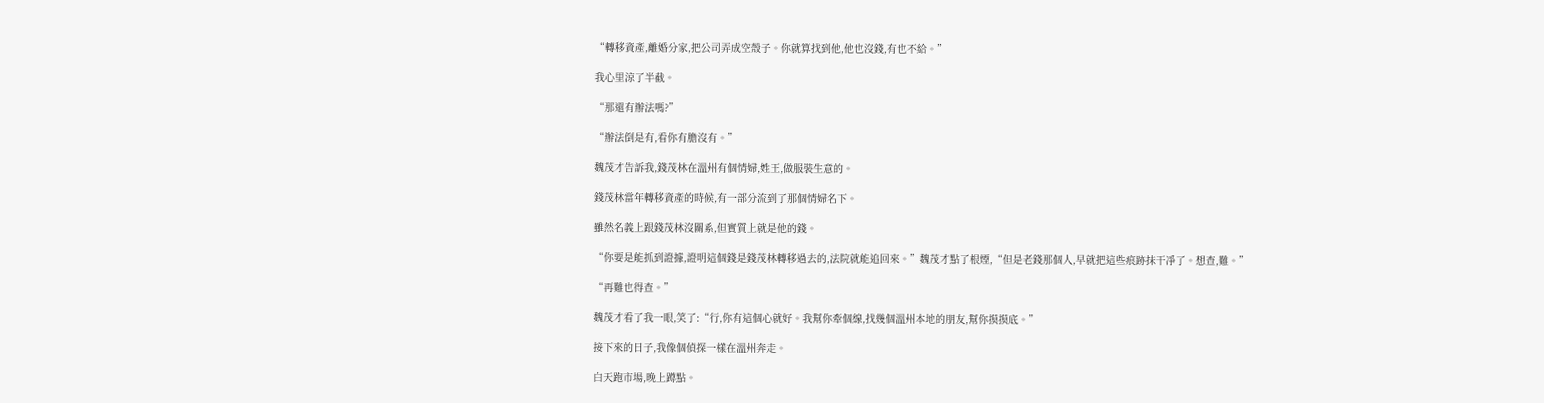“轉移資產,離婚分家,把公司弄成空殼子。你就算找到他,他也沒錢,有也不給。”

我心里涼了半截。

“那還有辦法嗎?”

“辦法倒是有,看你有膽沒有。”

魏茂才告訴我,錢茂林在溫州有個情婦,姓王,做服裝生意的。

錢茂林當年轉移資產的時候,有一部分流到了那個情婦名下。

雖然名義上跟錢茂林沒關系,但實質上就是他的錢。

“你要是能抓到證據,證明這個錢是錢茂林轉移過去的,法院就能追回來。”魏茂才點了根煙,“但是老錢那個人,早就把這些痕跡抹干凈了。想查,難。”

“再難也得查。”

魏茂才看了我一眼,笑了:“行,你有這個心就好。我幫你牽個線,找幾個溫州本地的朋友,幫你摸摸底。”

接下來的日子,我像個偵探一樣在溫州奔走。

白天跑市場,晚上蹲點。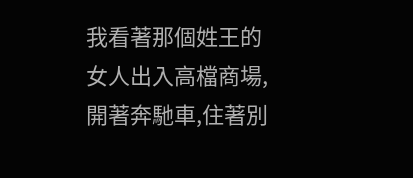我看著那個姓王的女人出入高檔商場,開著奔馳車,住著別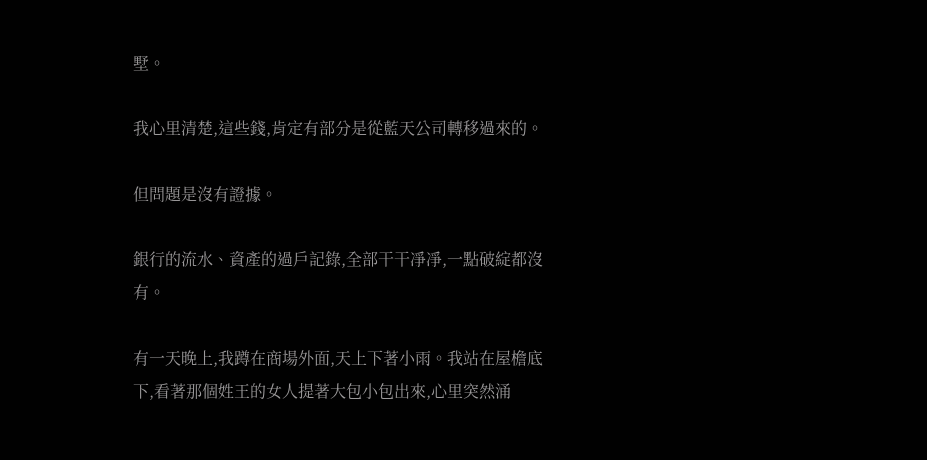墅。

我心里清楚,這些錢,肯定有部分是從藍天公司轉移過來的。

但問題是沒有證據。

銀行的流水、資產的過戶記錄,全部干干凈凈,一點破綻都沒有。

有一天晚上,我蹲在商場外面,天上下著小雨。我站在屋檐底下,看著那個姓王的女人提著大包小包出來,心里突然涌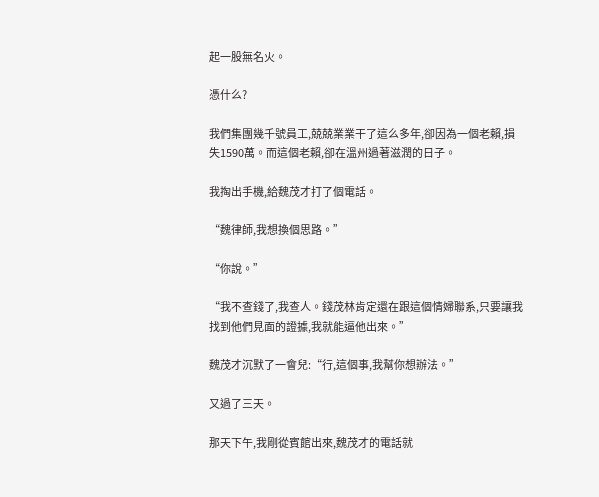起一股無名火。

憑什么?

我們集團幾千號員工,兢兢業業干了這么多年,卻因為一個老賴,損失1590萬。而這個老賴,卻在溫州過著滋潤的日子。

我掏出手機,給魏茂才打了個電話。

“魏律師,我想換個思路。”

“你說。”

“我不查錢了,我查人。錢茂林肯定還在跟這個情婦聯系,只要讓我找到他們見面的證據,我就能逼他出來。”

魏茂才沉默了一會兒:“行,這個事,我幫你想辦法。”

又過了三天。

那天下午,我剛從賓館出來,魏茂才的電話就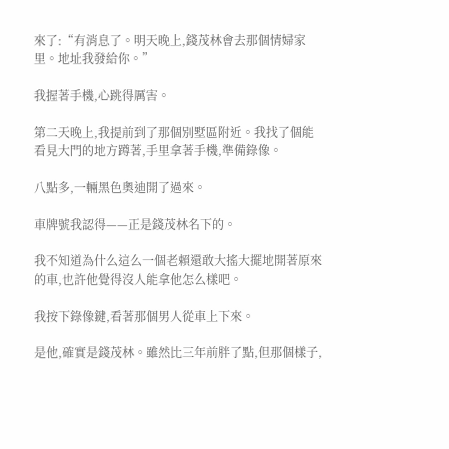來了:“有消息了。明天晚上,錢茂林會去那個情婦家里。地址我發給你。”

我握著手機,心跳得厲害。

第二天晚上,我提前到了那個別墅區附近。我找了個能看見大門的地方蹲著,手里拿著手機,準備錄像。

八點多,一輛黑色奧迪開了過來。

車牌號我認得——正是錢茂林名下的。

我不知道為什么這么一個老賴還敢大搖大擺地開著原來的車,也許他覺得沒人能拿他怎么樣吧。

我按下錄像鍵,看著那個男人從車上下來。

是他,確實是錢茂林。雖然比三年前胖了點,但那個樣子,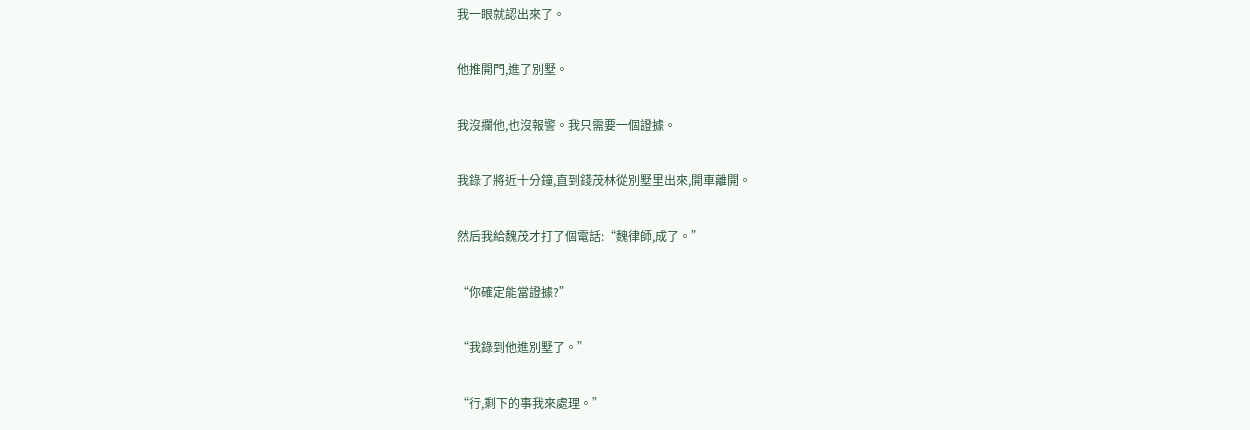我一眼就認出來了。

他推開門,進了別墅。

我沒攔他,也沒報警。我只需要一個證據。

我錄了將近十分鐘,直到錢茂林從別墅里出來,開車離開。

然后我給魏茂才打了個電話:“魏律師,成了。”

“你確定能當證據?”

“我錄到他進別墅了。”

“行,剩下的事我來處理。”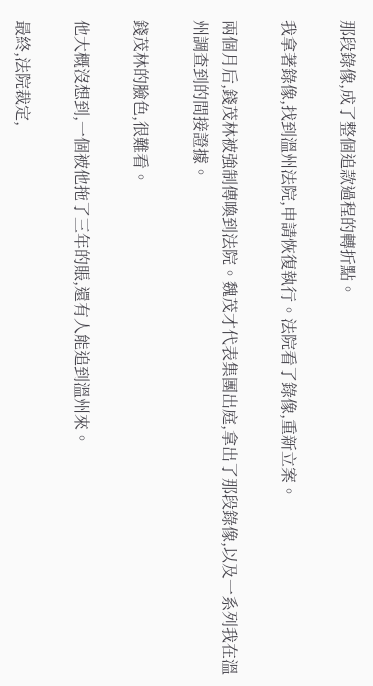那段錄像,成了整個追款過程的轉折點。

我拿著錄像,找到溫州法院,申請恢復執行。法院看了錄像,重新立案。

兩個月后,錢茂林被強制傳喚到法院。魏茂才代表集團出庭,拿出了那段錄像,以及一系列我在溫州調查到的間接證據。

錢茂林的臉色,很難看。

他大概沒想到,一個被他拖了三年的賬,還有人能追到溫州來。

最終,法院裁定,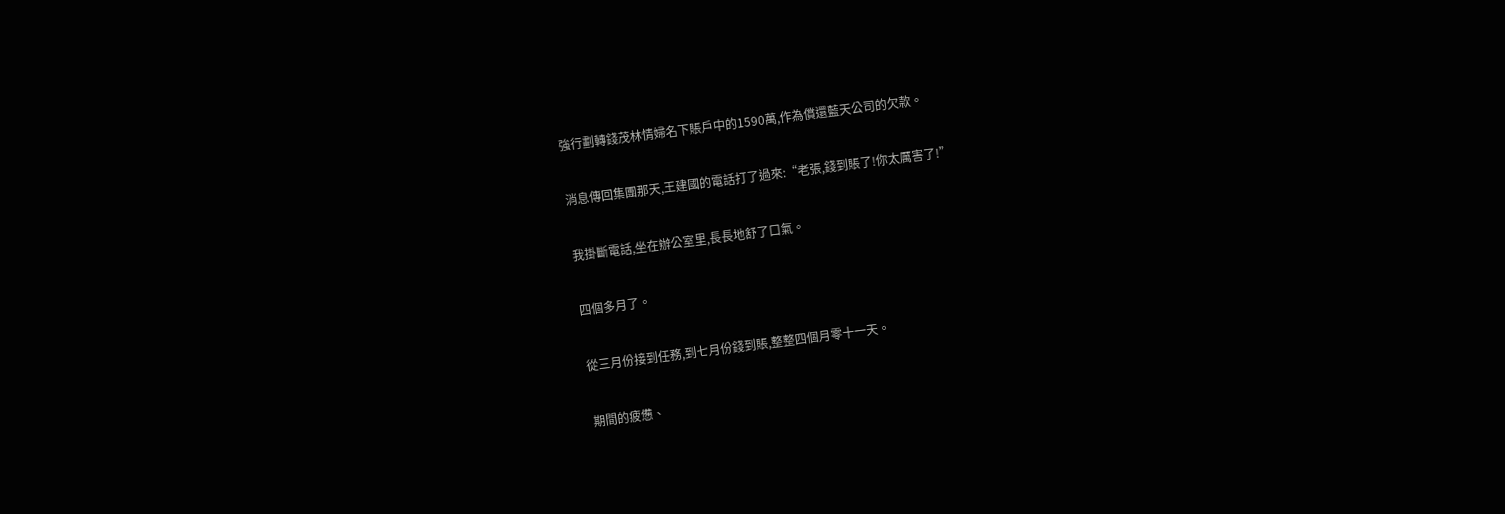強行劃轉錢茂林情婦名下賬戶中的1590萬,作為償還藍天公司的欠款。

消息傳回集團那天,王建國的電話打了過來:“老張,錢到賬了!你太厲害了!”

我掛斷電話,坐在辦公室里,長長地舒了口氣。

四個多月了。

從三月份接到任務,到七月份錢到賬,整整四個月零十一天。

期間的疲憊、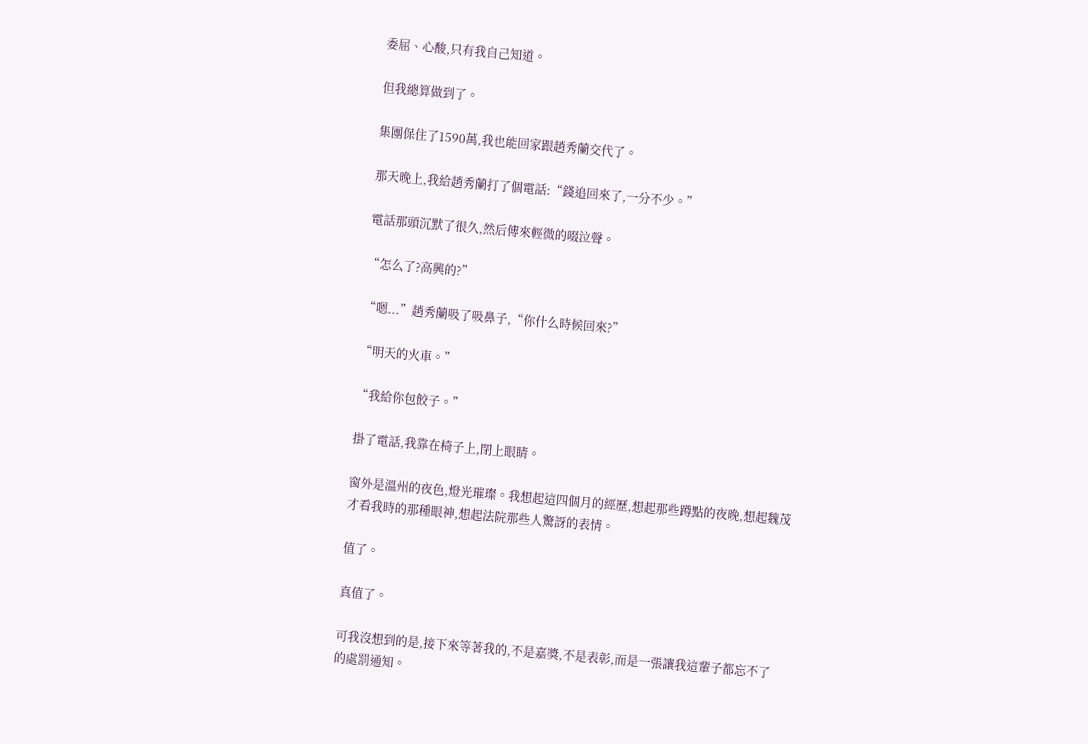委屈、心酸,只有我自己知道。

但我總算做到了。

集團保住了1590萬,我也能回家跟趙秀蘭交代了。

那天晚上,我給趙秀蘭打了個電話:“錢追回來了,一分不少。”

電話那頭沉默了很久,然后傳來輕微的啜泣聲。

“怎么了?高興的?”

“嗯...”趙秀蘭吸了吸鼻子,“你什么時候回來?”

“明天的火車。”

“我給你包餃子。”

掛了電話,我靠在椅子上,閉上眼睛。

窗外是溫州的夜色,燈光璀璨。我想起這四個月的經歷,想起那些蹲點的夜晚,想起魏茂才看我時的那種眼神,想起法院那些人驚訝的表情。

值了。

真值了。

可我沒想到的是,接下來等著我的,不是嘉獎,不是表彰,而是一張讓我這輩子都忘不了的處罰通知。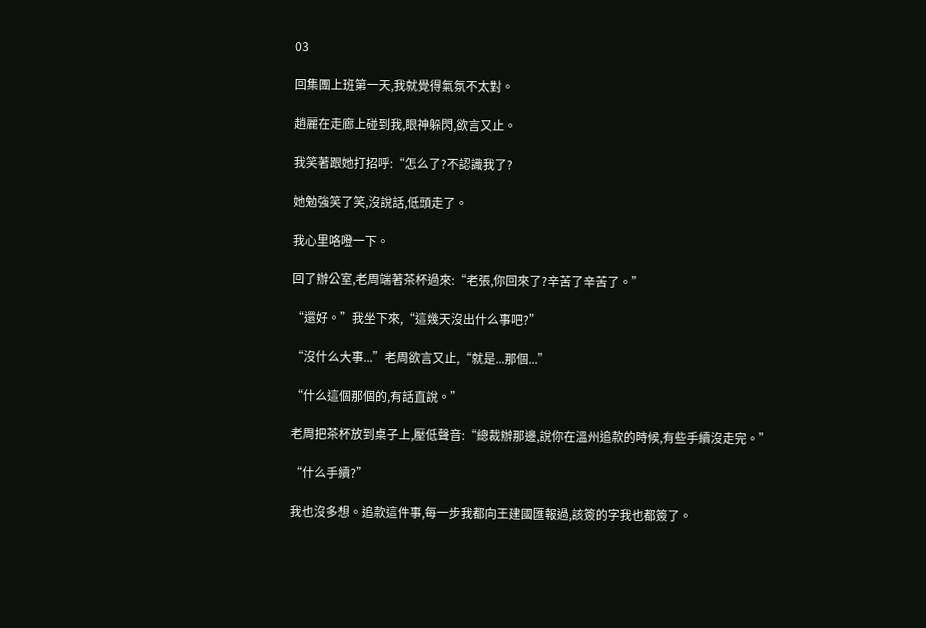03

回集團上班第一天,我就覺得氣氛不太對。

趙麗在走廊上碰到我,眼神躲閃,欲言又止。

我笑著跟她打招呼:“怎么了?不認識我了?

她勉強笑了笑,沒說話,低頭走了。

我心里咯噔一下。

回了辦公室,老周端著茶杯過來:“老張,你回來了?辛苦了辛苦了。”

“還好。”我坐下來,“這幾天沒出什么事吧?”

“沒什么大事...”老周欲言又止,“就是...那個...”

“什么這個那個的,有話直說。”

老周把茶杯放到桌子上,壓低聲音:“總裁辦那邊,說你在溫州追款的時候,有些手續沒走完。”

“什么手續?”

我也沒多想。追款這件事,每一步我都向王建國匯報過,該簽的字我也都簽了。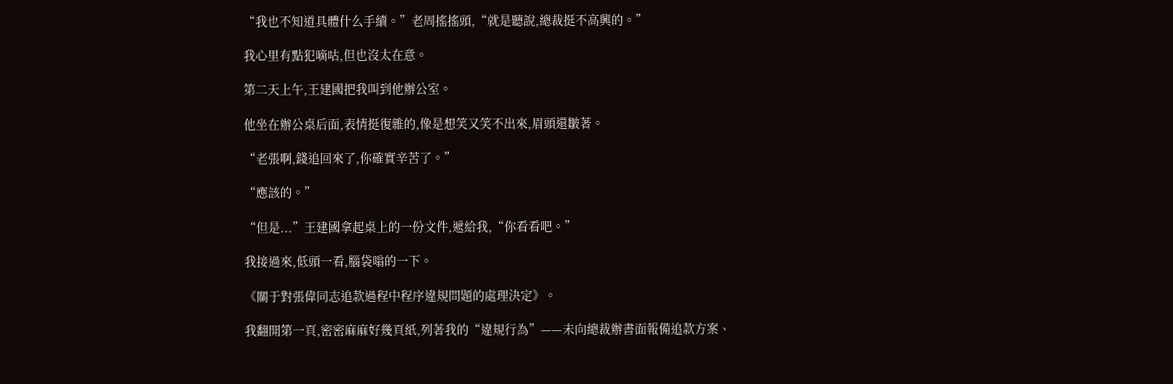“我也不知道具體什么手續。”老周搖搖頭,“就是聽說,總裁挺不高興的。”

我心里有點犯嘀咕,但也沒太在意。

第二天上午,王建國把我叫到他辦公室。

他坐在辦公桌后面,表情挺復雜的,像是想笑又笑不出來,眉頭還皺著。

“老張啊,錢追回來了,你確實辛苦了。”

“應該的。”

“但是...”王建國拿起桌上的一份文件,遞給我,“你看看吧。”

我接過來,低頭一看,腦袋嗡的一下。

《關于對張偉同志追款過程中程序違規問題的處理決定》。

我翻開第一頁,密密麻麻好幾頁紙,列著我的“違規行為”——未向總裁辦書面報備追款方案、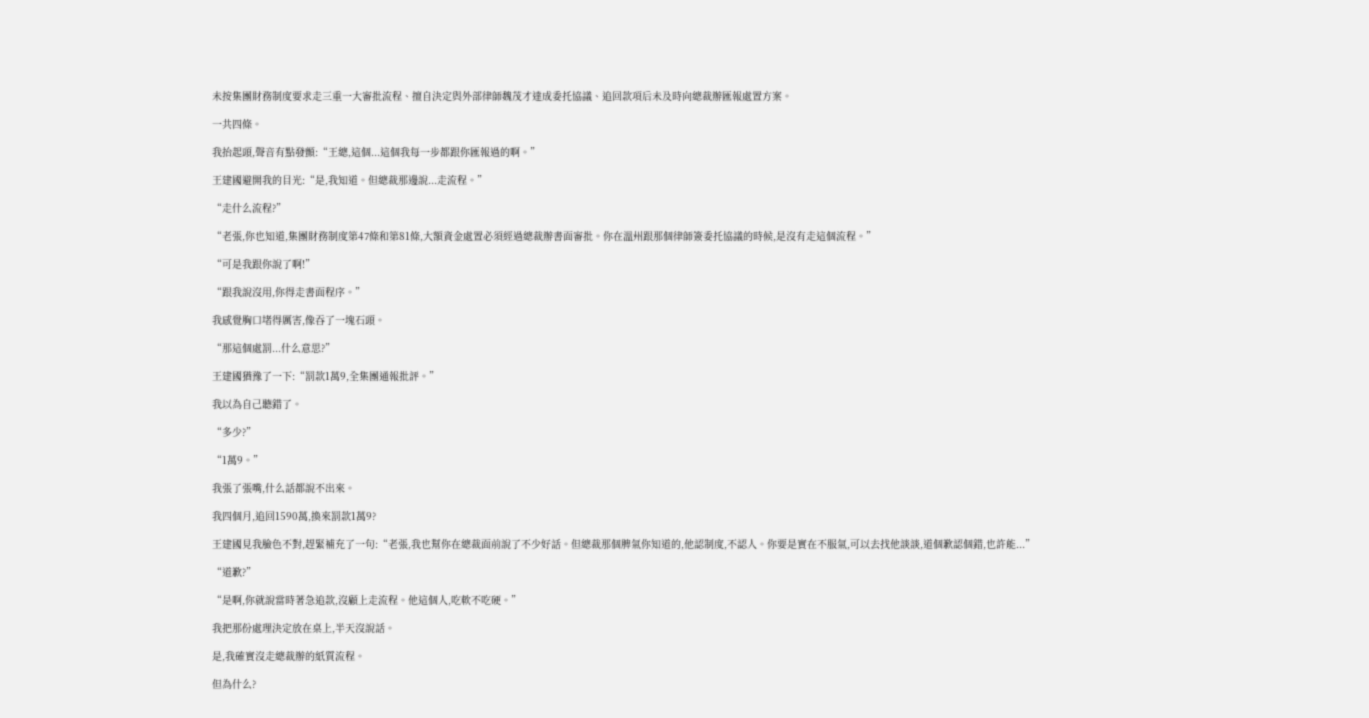未按集團財務制度要求走三重一大審批流程、擅自決定與外部律師魏茂才達成委托協議、追回款項后未及時向總裁辦匯報處置方案。

一共四條。

我抬起頭,聲音有點發顫:“王總,這個...這個我每一步都跟你匯報過的啊。”

王建國避開我的目光:“是,我知道。但總裁那邊說...走流程。”

“走什么流程?”

“老張,你也知道,集團財務制度第47條和第81條,大額資金處置必須經過總裁辦書面審批。你在溫州跟那個律師簽委托協議的時候,是沒有走這個流程。”

“可是我跟你說了啊!”

“跟我說沒用,你得走書面程序。”

我感覺胸口堵得厲害,像吞了一塊石頭。

“那這個處罰...什么意思?”

王建國猶豫了一下:“罰款1萬9,全集團通報批評。”

我以為自己聽錯了。

“多少?”

“1萬9。”

我張了張嘴,什么話都說不出來。

我四個月,追回1590萬,換來罰款1萬9?

王建國見我臉色不對,趕緊補充了一句:“老張,我也幫你在總裁面前說了不少好話。但總裁那個脾氣你知道的,他認制度,不認人。你要是實在不服氣,可以去找他談談,道個歉認個錯,也許能...”

“道歉?”

“是啊,你就說當時著急追款,沒顧上走流程。他這個人,吃軟不吃硬。”

我把那份處理決定放在桌上,半天沒說話。

是,我確實沒走總裁辦的紙質流程。

但為什么?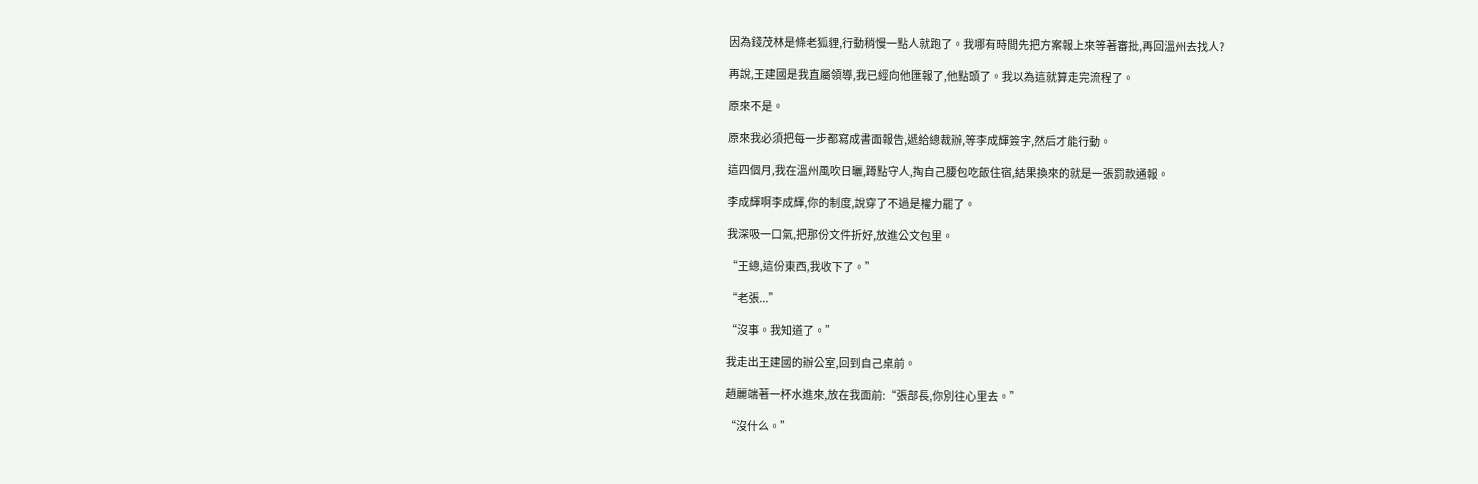因為錢茂林是條老狐貍,行動稍慢一點人就跑了。我哪有時間先把方案報上來等著審批,再回溫州去找人?

再說,王建國是我直屬領導,我已經向他匯報了,他點頭了。我以為這就算走完流程了。

原來不是。

原來我必須把每一步都寫成書面報告,遞給總裁辦,等李成輝簽字,然后才能行動。

這四個月,我在溫州風吹日曬,蹲點守人,掏自己腰包吃飯住宿,結果換來的就是一張罰款通報。

李成輝啊李成輝,你的制度,說穿了不過是權力罷了。

我深吸一口氣,把那份文件折好,放進公文包里。

“王總,這份東西,我收下了。”

“老張...”

“沒事。我知道了。”

我走出王建國的辦公室,回到自己桌前。

趙麗端著一杯水進來,放在我面前:“張部長,你別往心里去。”

“沒什么。”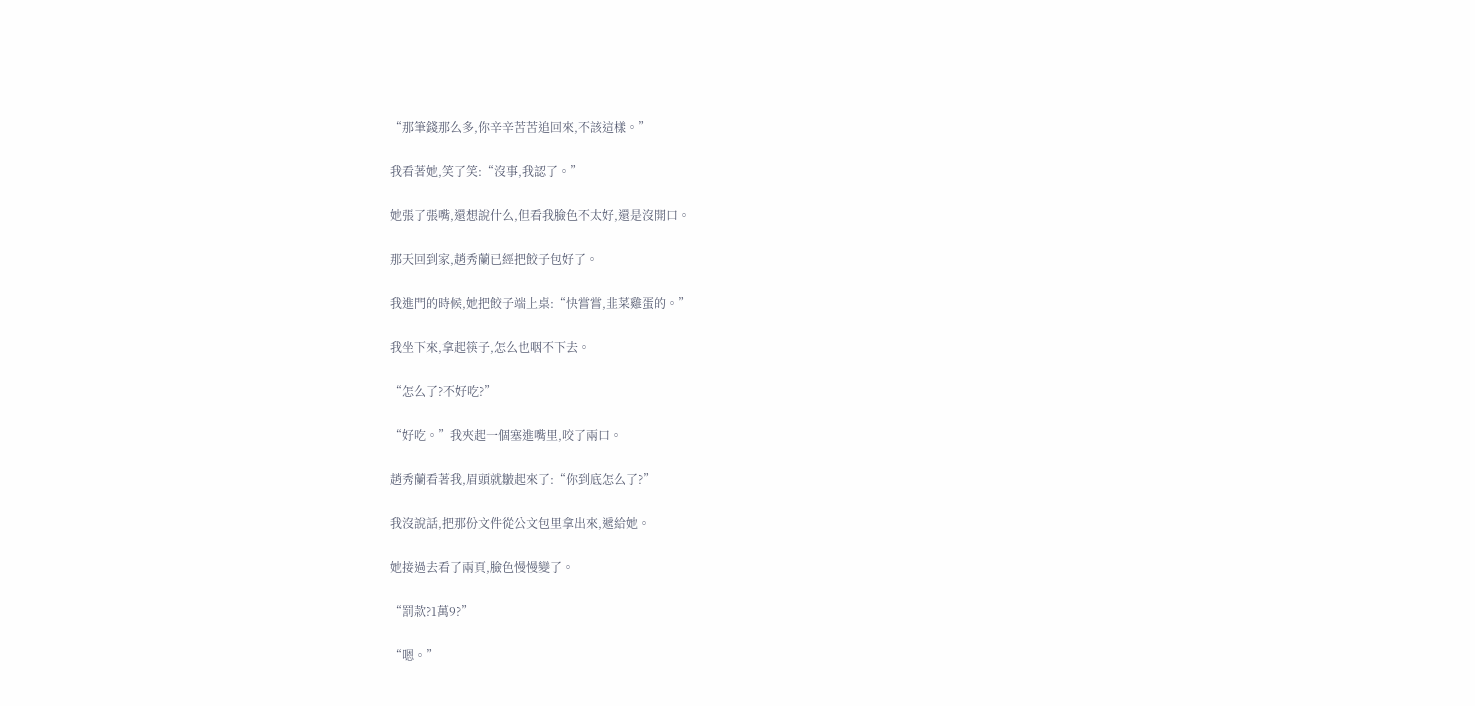“那筆錢那么多,你辛辛苦苦追回來,不該這樣。”

我看著她,笑了笑:“沒事,我認了。”

她張了張嘴,還想說什么,但看我臉色不太好,還是沒開口。

那天回到家,趙秀蘭已經把餃子包好了。

我進門的時候,她把餃子端上桌:“快嘗嘗,韭菜雞蛋的。”

我坐下來,拿起筷子,怎么也咽不下去。

“怎么了?不好吃?”

“好吃。”我夾起一個塞進嘴里,咬了兩口。

趙秀蘭看著我,眉頭就皺起來了:“你到底怎么了?”

我沒說話,把那份文件從公文包里拿出來,遞給她。

她接過去看了兩頁,臉色慢慢變了。

“罰款?1萬9?”

“嗯。”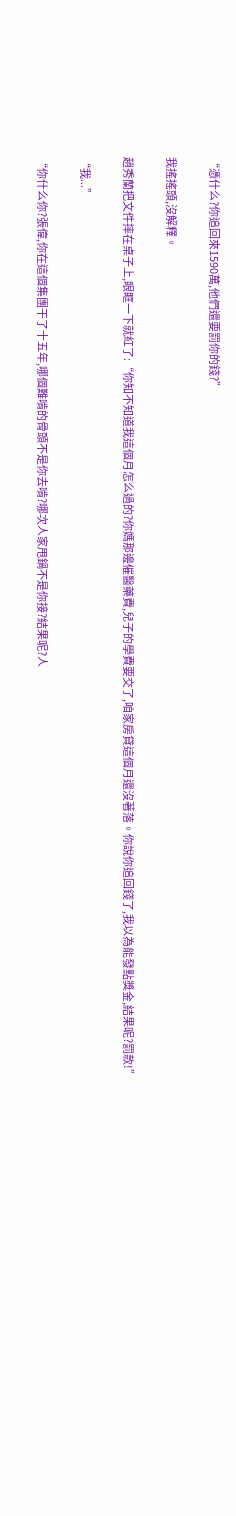“憑什么?你追回來1590萬,他們還要罰你的錢?”

我搖搖頭,沒解釋。

趙秀蘭把文件摔在桌子上,眼眶一下就紅了:“你知不知道我這個月怎么過的?你媽那邊催醫藥費,兒子的學費要交了,咱家房貸這個月還沒著落。你說你追回錢了,我以為能發點獎金,結果呢?罰款!”

“我...”

“你什么你?張偉,你在這個集團干了十五年,哪個難啃的骨頭不是你去啃?哪次人家甩鍋不是你接?結果呢?人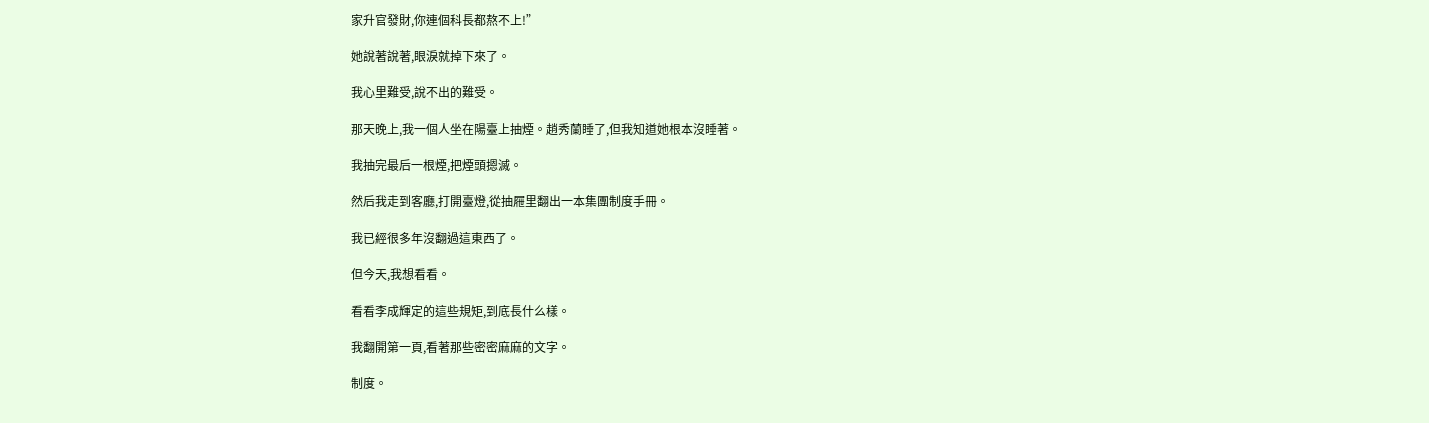家升官發財,你連個科長都熬不上!”

她說著說著,眼淚就掉下來了。

我心里難受,說不出的難受。

那天晚上,我一個人坐在陽臺上抽煙。趙秀蘭睡了,但我知道她根本沒睡著。

我抽完最后一根煙,把煙頭摁滅。

然后我走到客廳,打開臺燈,從抽屜里翻出一本集團制度手冊。

我已經很多年沒翻過這東西了。

但今天,我想看看。

看看李成輝定的這些規矩,到底長什么樣。

我翻開第一頁,看著那些密密麻麻的文字。

制度。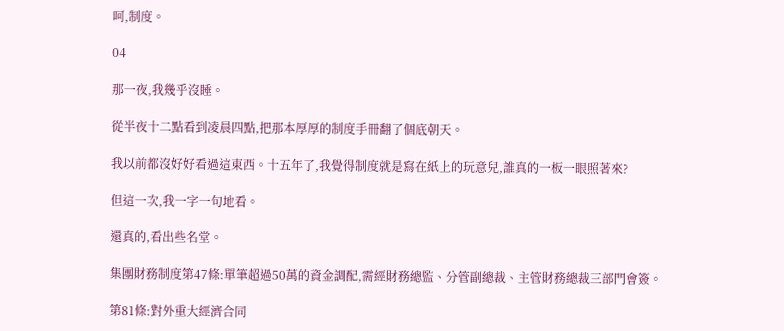呵,制度。

04

那一夜,我幾乎沒睡。

從半夜十二點看到凌晨四點,把那本厚厚的制度手冊翻了個底朝天。

我以前都沒好好看過這東西。十五年了,我覺得制度就是寫在紙上的玩意兒,誰真的一板一眼照著來?

但這一次,我一字一句地看。

還真的,看出些名堂。

集團財務制度第47條:單筆超過50萬的資金調配,需經財務總監、分管副總裁、主管財務總裁三部門會簽。

第81條:對外重大經濟合同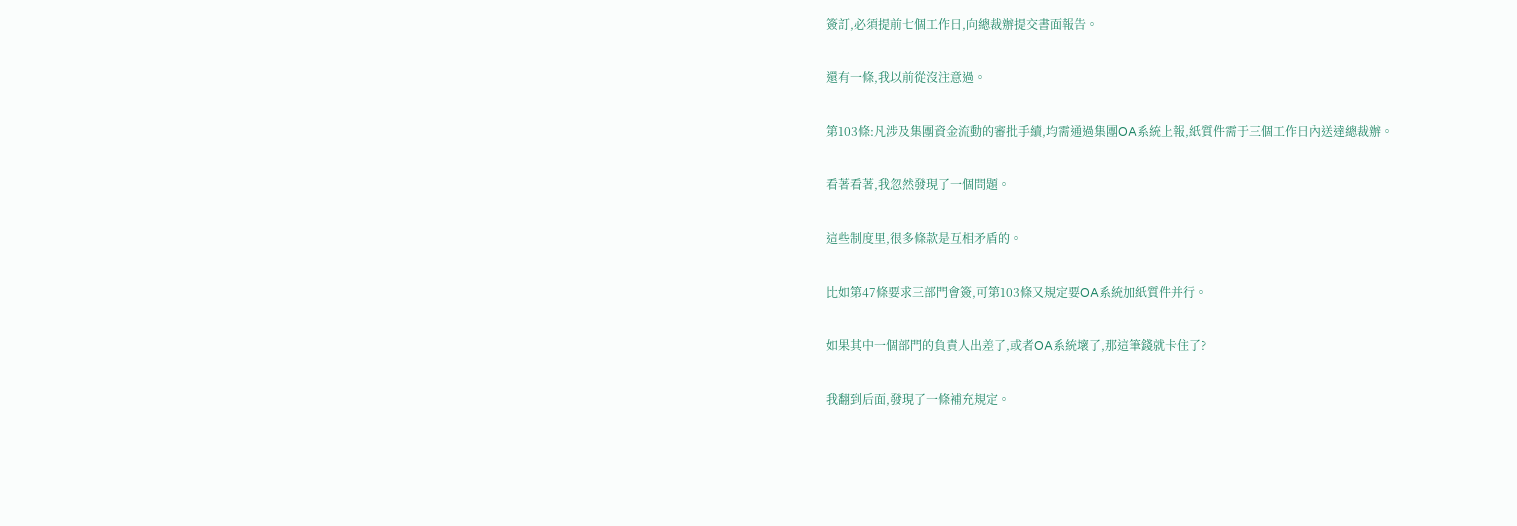簽訂,必須提前七個工作日,向總裁辦提交書面報告。

還有一條,我以前從沒注意過。

第103條:凡涉及集團資金流動的審批手續,均需通過集團OA系統上報,紙質件需于三個工作日內送達總裁辦。

看著看著,我忽然發現了一個問題。

這些制度里,很多條款是互相矛盾的。

比如第47條要求三部門會簽,可第103條又規定要OA系統加紙質件并行。

如果其中一個部門的負責人出差了,或者OA系統壞了,那這筆錢就卡住了?

我翻到后面,發現了一條補充規定。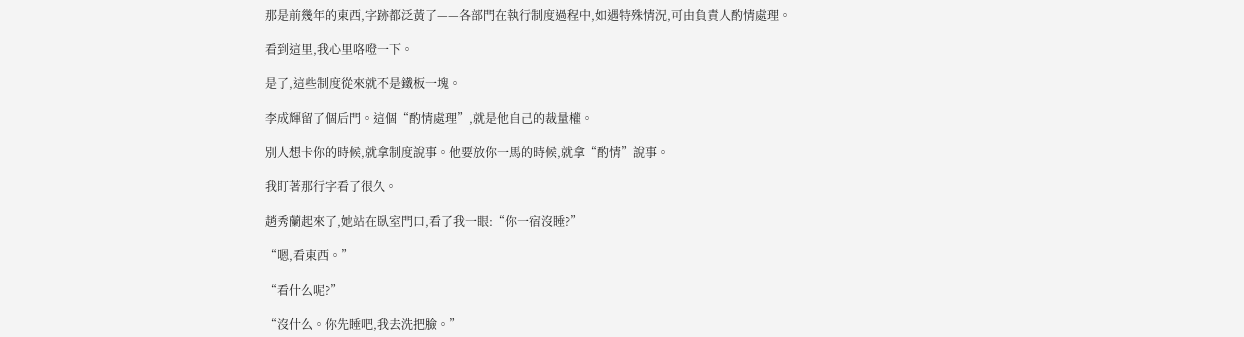那是前幾年的東西,字跡都泛黃了——各部門在執行制度過程中,如遇特殊情況,可由負責人酌情處理。

看到這里,我心里咯噔一下。

是了,這些制度從來就不是鐵板一塊。

李成輝留了個后門。這個“酌情處理”,就是他自己的裁量權。

別人想卡你的時候,就拿制度說事。他要放你一馬的時候,就拿“酌情”說事。

我盯著那行字看了很久。

趙秀蘭起來了,她站在臥室門口,看了我一眼:“你一宿沒睡?”

“嗯,看東西。”

“看什么呢?”

“沒什么。你先睡吧,我去洗把臉。”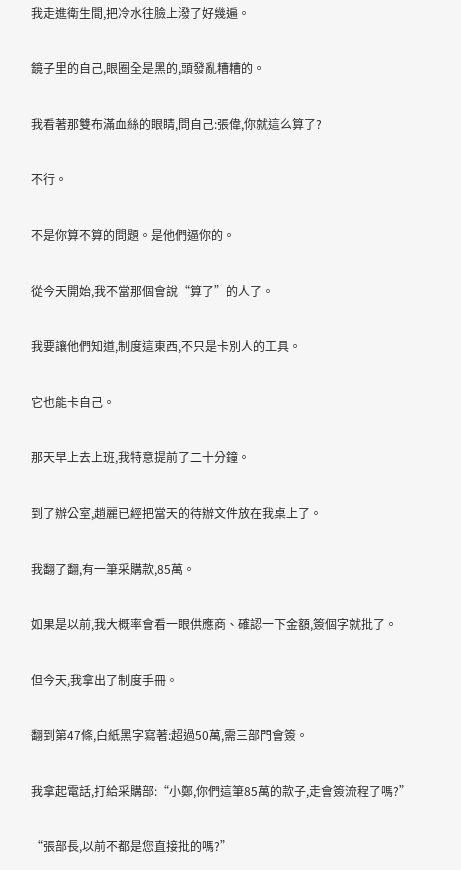我走進衛生間,把冷水往臉上潑了好幾遍。

鏡子里的自己,眼圈全是黑的,頭發亂糟糟的。

我看著那雙布滿血絲的眼睛,問自己:張偉,你就這么算了?

不行。

不是你算不算的問題。是他們逼你的。

從今天開始,我不當那個會說“算了”的人了。

我要讓他們知道,制度這東西,不只是卡別人的工具。

它也能卡自己。

那天早上去上班,我特意提前了二十分鐘。

到了辦公室,趙麗已經把當天的待辦文件放在我桌上了。

我翻了翻,有一筆采購款,85萬。

如果是以前,我大概率會看一眼供應商、確認一下金額,簽個字就批了。

但今天,我拿出了制度手冊。

翻到第47條,白紙黑字寫著:超過50萬,需三部門會簽。

我拿起電話,打給采購部:“小鄭,你們這筆85萬的款子,走會簽流程了嗎?”

“張部長,以前不都是您直接批的嗎?”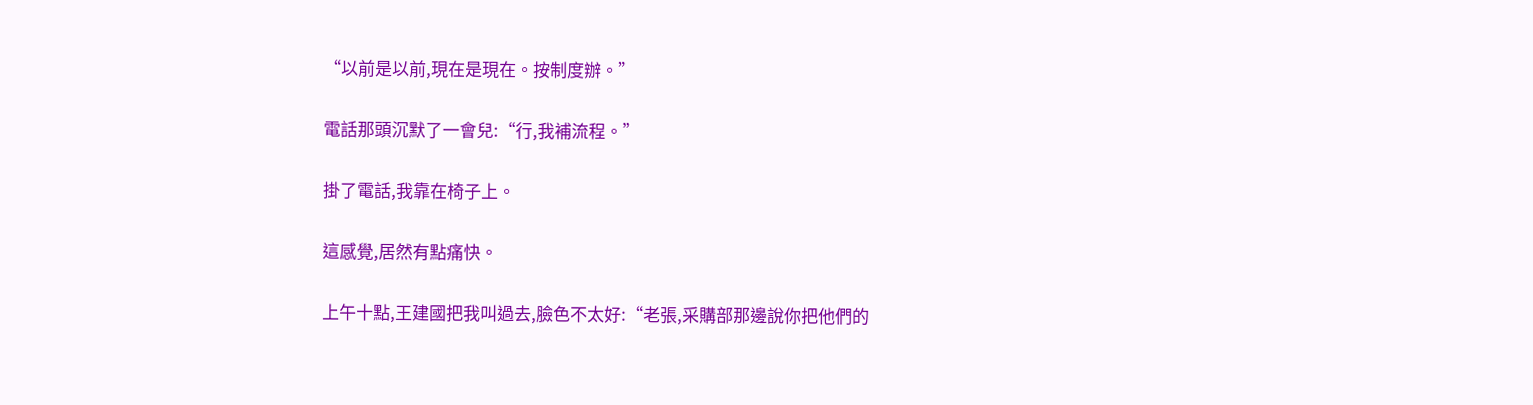“以前是以前,現在是現在。按制度辦。”

電話那頭沉默了一會兒:“行,我補流程。”

掛了電話,我靠在椅子上。

這感覺,居然有點痛快。

上午十點,王建國把我叫過去,臉色不太好:“老張,采購部那邊說你把他們的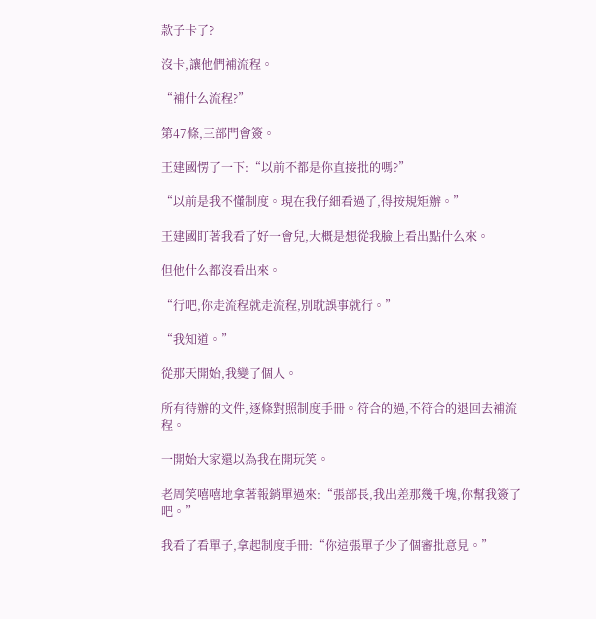款子卡了?

沒卡,讓他們補流程。

“補什么流程?”

第47條,三部門會簽。

王建國愣了一下:“以前不都是你直接批的嗎?”

“以前是我不懂制度。現在我仔細看過了,得按規矩辦。”

王建國盯著我看了好一會兒,大概是想從我臉上看出點什么來。

但他什么都沒看出來。

“行吧,你走流程就走流程,別耽誤事就行。”

“我知道。”

從那天開始,我變了個人。

所有待辦的文件,逐條對照制度手冊。符合的過,不符合的退回去補流程。

一開始大家還以為我在開玩笑。

老周笑嘻嘻地拿著報銷單過來:“張部長,我出差那幾千塊,你幫我簽了吧。”

我看了看單子,拿起制度手冊:“你這張單子少了個審批意見。”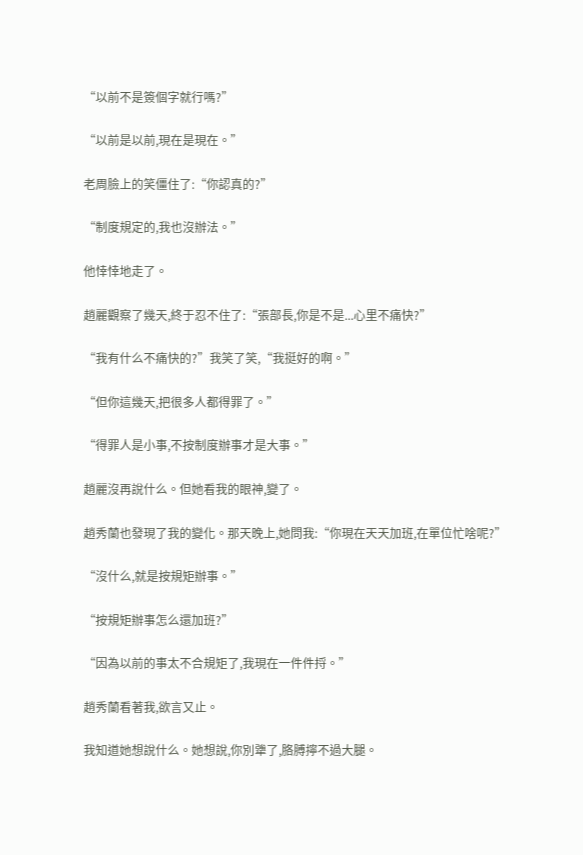“以前不是簽個字就行嗎?”

“以前是以前,現在是現在。”

老周臉上的笑僵住了:“你認真的?”

“制度規定的,我也沒辦法。”

他悻悻地走了。

趙麗觀察了幾天,終于忍不住了:“張部長,你是不是...心里不痛快?”

“我有什么不痛快的?”我笑了笑,“我挺好的啊。”

“但你這幾天,把很多人都得罪了。”

“得罪人是小事,不按制度辦事才是大事。”

趙麗沒再說什么。但她看我的眼神,變了。

趙秀蘭也發現了我的變化。那天晚上,她問我:“你現在天天加班,在單位忙啥呢?”

“沒什么,就是按規矩辦事。”

“按規矩辦事怎么還加班?”

“因為以前的事太不合規矩了,我現在一件件捋。”

趙秀蘭看著我,欲言又止。

我知道她想說什么。她想說,你別犟了,胳膊擰不過大腿。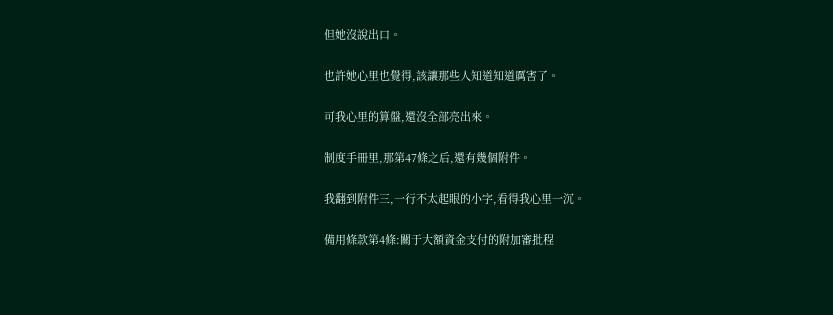但她沒說出口。

也許她心里也覺得,該讓那些人知道知道厲害了。

可我心里的算盤,還沒全部亮出來。

制度手冊里,那第47條之后,還有幾個附件。

我翻到附件三,一行不太起眼的小字,看得我心里一沉。

備用條款第4條:關于大額資金支付的附加審批程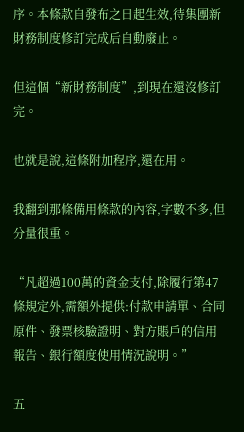序。本條款自發布之日起生效,待集團新財務制度修訂完成后自動廢止。

但這個“新財務制度”,到現在還沒修訂完。

也就是說,這條附加程序,還在用。

我翻到那條備用條款的內容,字數不多,但分量很重。

“凡超過100萬的資金支付,除履行第47條規定外,需額外提供:付款申請單、合同原件、發票核驗證明、對方賬戶的信用報告、銀行額度使用情況說明。”

五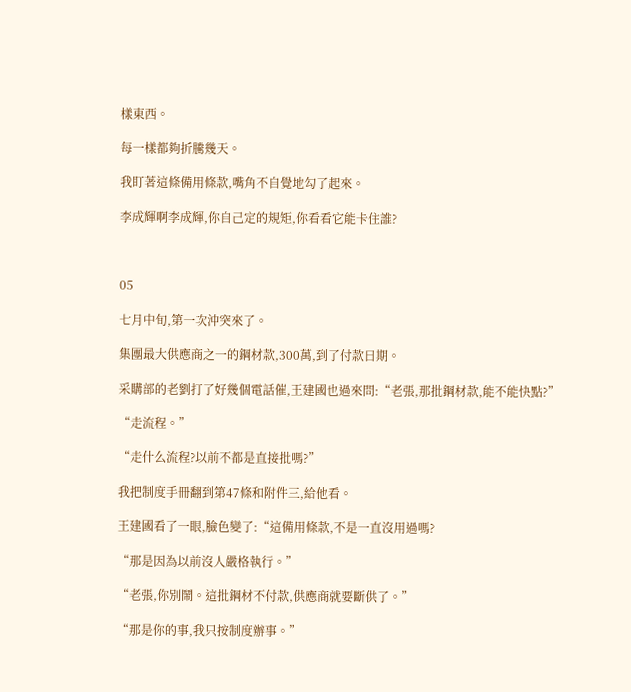樣東西。

每一樣都夠折騰幾天。

我盯著這條備用條款,嘴角不自覺地勾了起來。

李成輝啊李成輝,你自己定的規矩,你看看它能卡住誰?



05

七月中旬,第一次沖突來了。

集團最大供應商之一的鋼材款,300萬,到了付款日期。

采購部的老劉打了好幾個電話催,王建國也過來問:“老張,那批鋼材款,能不能快點?”

“走流程。”

“走什么流程?以前不都是直接批嗎?”

我把制度手冊翻到第47條和附件三,給他看。

王建國看了一眼,臉色變了:“這備用條款,不是一直沒用過嗎?

“那是因為以前沒人嚴格執行。”

“老張,你別鬧。這批鋼材不付款,供應商就要斷供了。”

“那是你的事,我只按制度辦事。”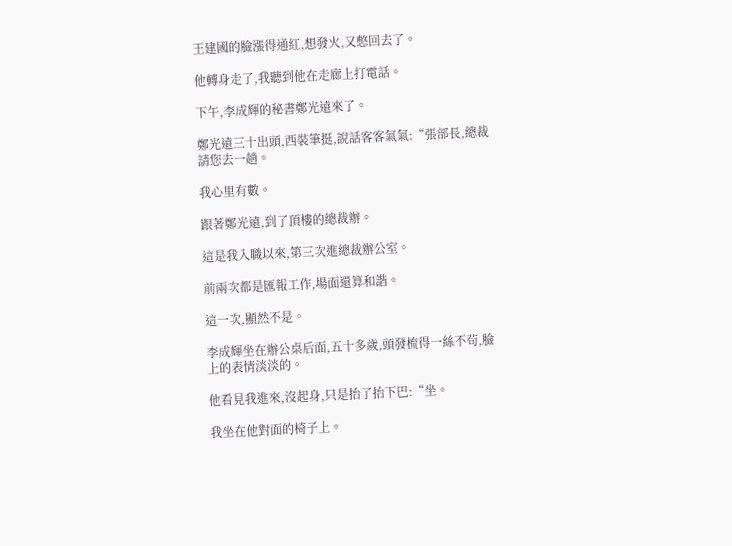王建國的臉漲得通紅,想發火,又憋回去了。

他轉身走了,我聽到他在走廊上打電話。

下午,李成輝的秘書鄭光遠來了。

鄭光遠三十出頭,西裝筆挺,說話客客氣氣:“張部長,總裁請您去一趟。

我心里有數。

跟著鄭光遠,到了頂樓的總裁辦。

這是我入職以來,第三次進總裁辦公室。

前兩次都是匯報工作,場面還算和諧。

這一次,顯然不是。

李成輝坐在辦公桌后面,五十多歲,頭發梳得一絲不茍,臉上的表情淡淡的。

他看見我進來,沒起身,只是抬了抬下巴:“坐。

我坐在他對面的椅子上。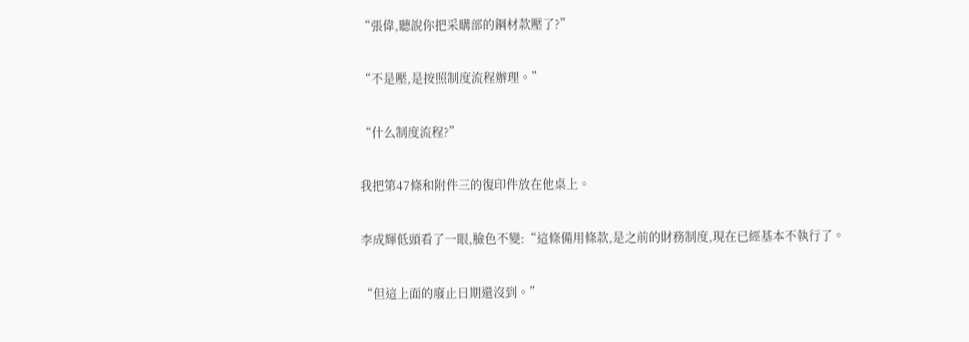“張偉,聽說你把采購部的鋼材款壓了?”

“不是壓,是按照制度流程辦理。”

“什么制度流程?”

我把第47條和附件三的復印件放在他桌上。

李成輝低頭看了一眼,臉色不變:“這條備用條款,是之前的財務制度,現在已經基本不執行了。

“但這上面的廢止日期還沒到。”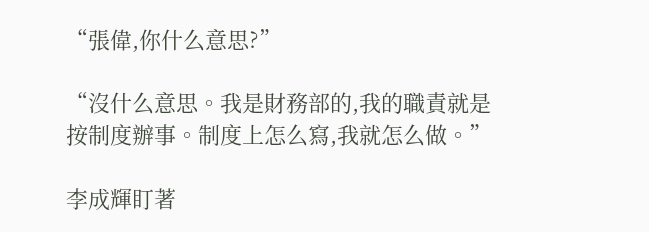“張偉,你什么意思?”

“沒什么意思。我是財務部的,我的職責就是按制度辦事。制度上怎么寫,我就怎么做。”

李成輝盯著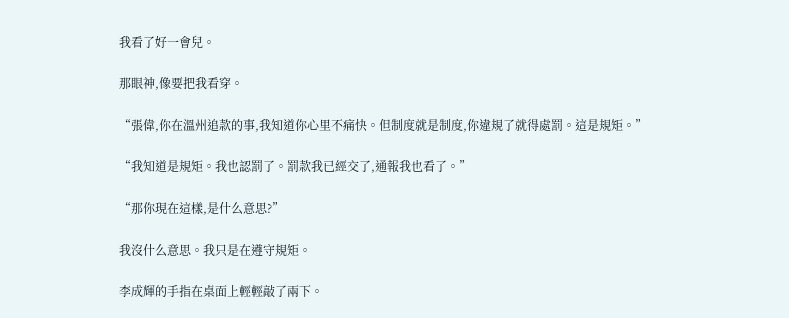我看了好一會兒。

那眼神,像要把我看穿。

“張偉,你在溫州追款的事,我知道你心里不痛快。但制度就是制度,你違規了就得處罰。這是規矩。”

“我知道是規矩。我也認罰了。罰款我已經交了,通報我也看了。”

“那你現在這樣,是什么意思?”

我沒什么意思。我只是在遵守規矩。

李成輝的手指在桌面上輕輕敲了兩下。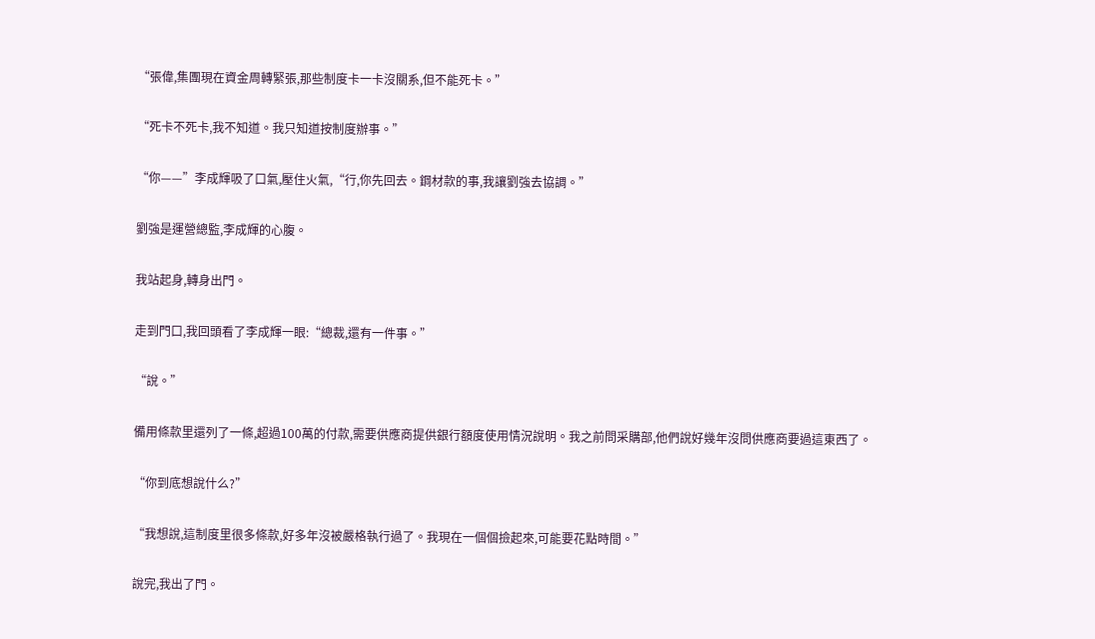“張偉,集團現在資金周轉緊張,那些制度卡一卡沒關系,但不能死卡。”

“死卡不死卡,我不知道。我只知道按制度辦事。”

“你——”李成輝吸了口氣,壓住火氣,“行,你先回去。鋼材款的事,我讓劉強去協調。”

劉強是運營總監,李成輝的心腹。

我站起身,轉身出門。

走到門口,我回頭看了李成輝一眼:“總裁,還有一件事。”

“說。”

備用條款里還列了一條,超過100萬的付款,需要供應商提供銀行額度使用情況說明。我之前問采購部,他們說好幾年沒問供應商要過這東西了。

“你到底想說什么?”

“我想說,這制度里很多條款,好多年沒被嚴格執行過了。我現在一個個撿起來,可能要花點時間。”

說完,我出了門。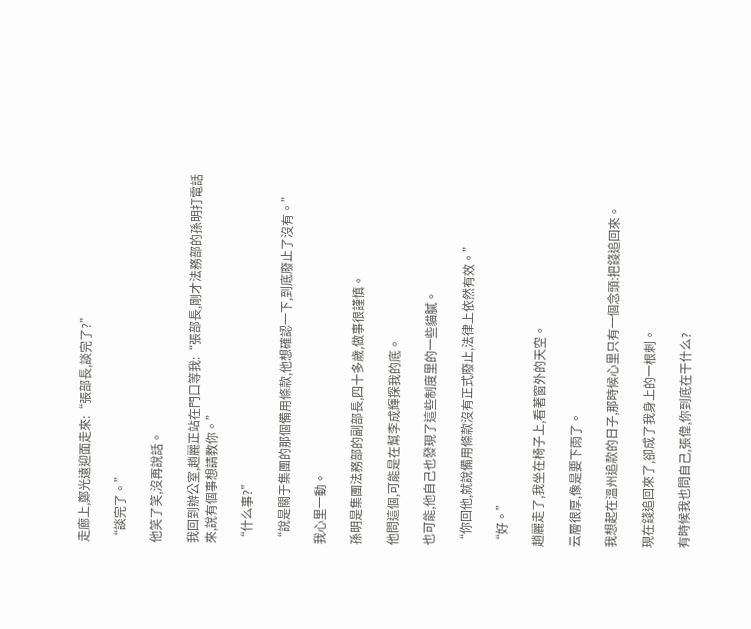走廊上,鄭光遠迎面走來:“張部長,談完了?”

“談完了。”

他笑了笑,沒再說話。

我回到辦公室,趙麗正站在門口等我:“張部長,剛才法務部的孫明打電話來,說有個事想請教你。”

“什么事?”

“說是關于集團的那個備用條款,他想確認一下,到底廢止了沒有。”

我心里一動。

孫明是集團法務部的副部長,四十多歲,做事很謹慎。

他問這個,可能是在幫李成輝探我的底。

也可能,他自己也發現了這些制度里的一些貓膩。

“你回他,就說備用條款沒有正式廢止,法律上依然有效。”

“好。”

趙麗走了,我坐在椅子上,看著窗外的天空。

云層很厚,像是要下雨了。

我想起在溫州追款的日子,那時候心里只有一個念頭:把錢追回來。

現在錢追回來了,卻成了我身上的一根刺。

有時候我也問自己,張偉,你到底在干什么?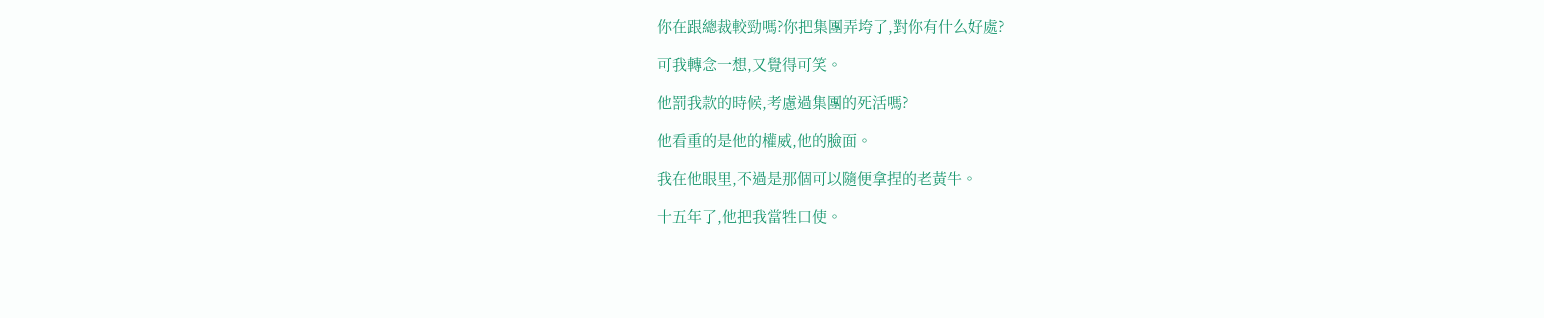你在跟總裁較勁嗎?你把集團弄垮了,對你有什么好處?

可我轉念一想,又覺得可笑。

他罰我款的時候,考慮過集團的死活嗎?

他看重的是他的權威,他的臉面。

我在他眼里,不過是那個可以隨便拿捏的老黃牛。

十五年了,他把我當牲口使。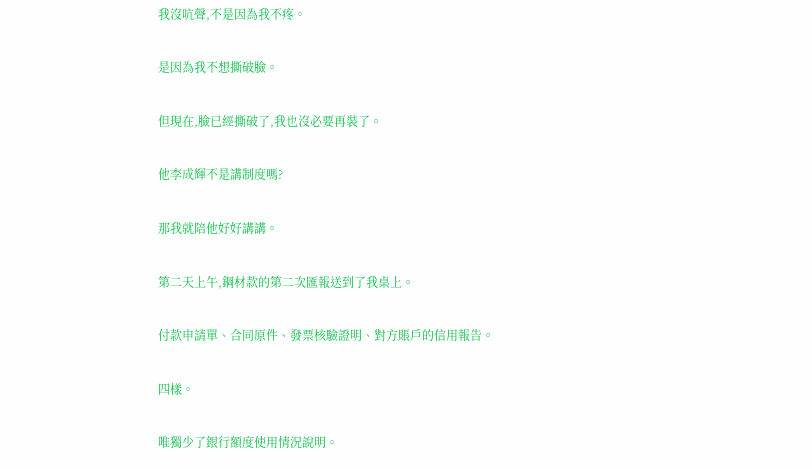我沒吭聲,不是因為我不疼。

是因為我不想撕破臉。

但現在,臉已經撕破了,我也沒必要再裝了。

他李成輝不是講制度嗎?

那我就陪他好好講講。

第二天上午,鋼材款的第二次匯報送到了我桌上。

付款申請單、合同原件、發票核驗證明、對方賬戶的信用報告。

四樣。

唯獨少了銀行額度使用情況說明。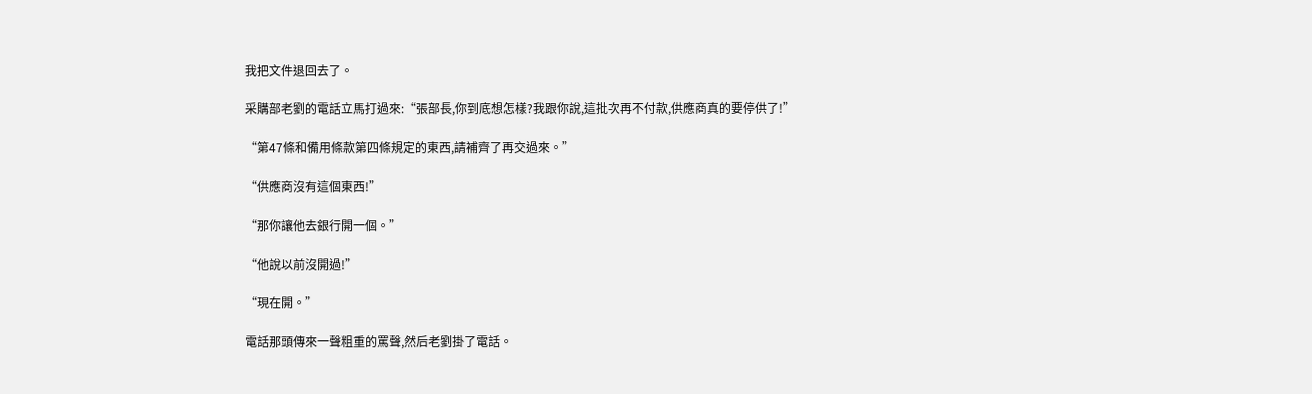我把文件退回去了。

采購部老劉的電話立馬打過來:“張部長,你到底想怎樣?我跟你說,這批次再不付款,供應商真的要停供了!”

“第47條和備用條款第四條規定的東西,請補齊了再交過來。”

“供應商沒有這個東西!”

“那你讓他去銀行開一個。”

“他說以前沒開過!”

“現在開。”

電話那頭傳來一聲粗重的罵聲,然后老劉掛了電話。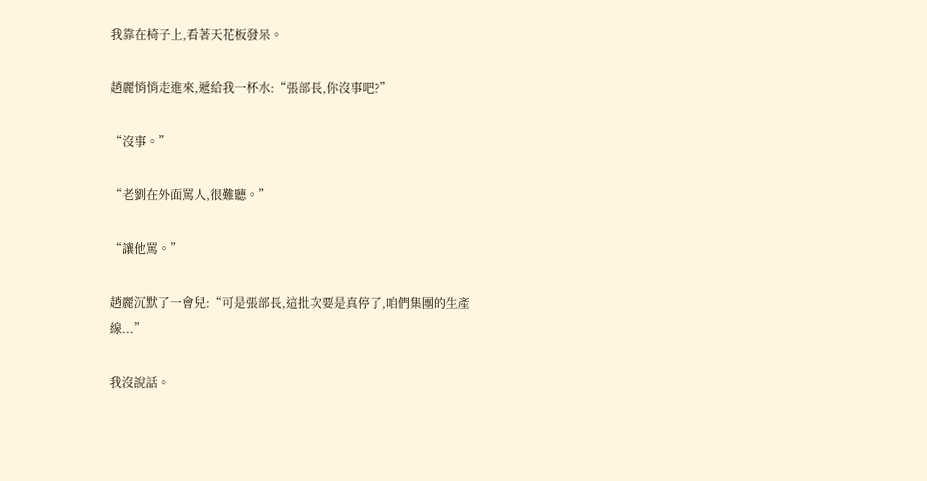我靠在椅子上,看著天花板發呆。

趙麗悄悄走進來,遞給我一杯水:“張部長,你沒事吧?”

“沒事。”

“老劉在外面罵人,很難聽。”

“讓他罵。”

趙麗沉默了一會兒:“可是張部長,這批次要是真停了,咱們集團的生產線...”

我沒說話。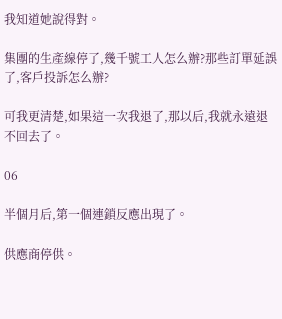我知道她說得對。

集團的生產線停了,幾千號工人怎么辦?那些訂單延誤了,客戶投訴怎么辦?

可我更清楚,如果這一次我退了,那以后,我就永遠退不回去了。

06

半個月后,第一個連鎖反應出現了。

供應商停供。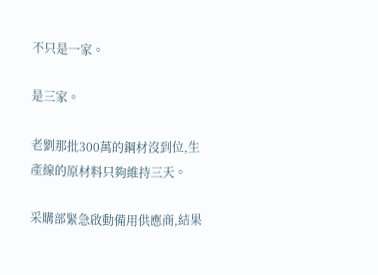不只是一家。

是三家。

老劉那批300萬的鋼材沒到位,生產線的原材料只夠維持三天。

采購部緊急啟動備用供應商,結果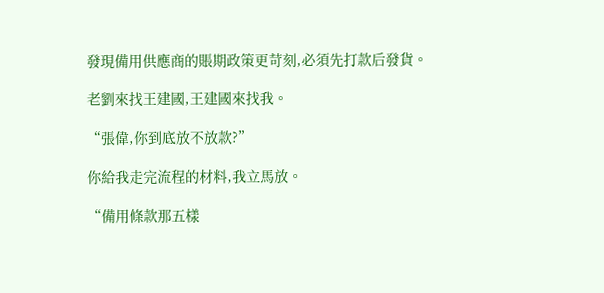發現備用供應商的賬期政策更苛刻,必須先打款后發貨。

老劉來找王建國,王建國來找我。

“張偉,你到底放不放款?”

你給我走完流程的材料,我立馬放。

“備用條款那五樣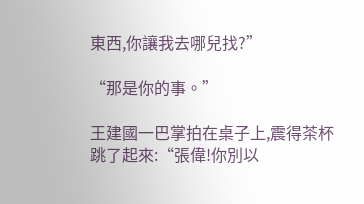東西,你讓我去哪兒找?”

“那是你的事。”

王建國一巴掌拍在桌子上,震得茶杯跳了起來:“張偉!你別以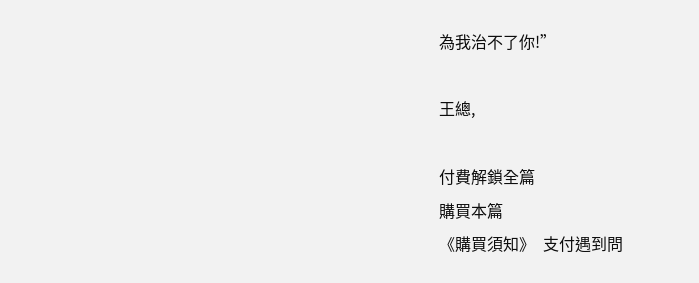為我治不了你!”

王總,

付費解鎖全篇
購買本篇
《購買須知》  支付遇到問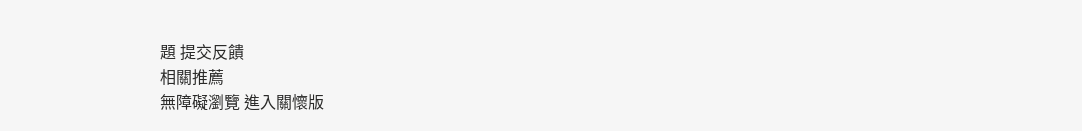題 提交反饋
相關推薦
無障礙瀏覽 進入關懷版